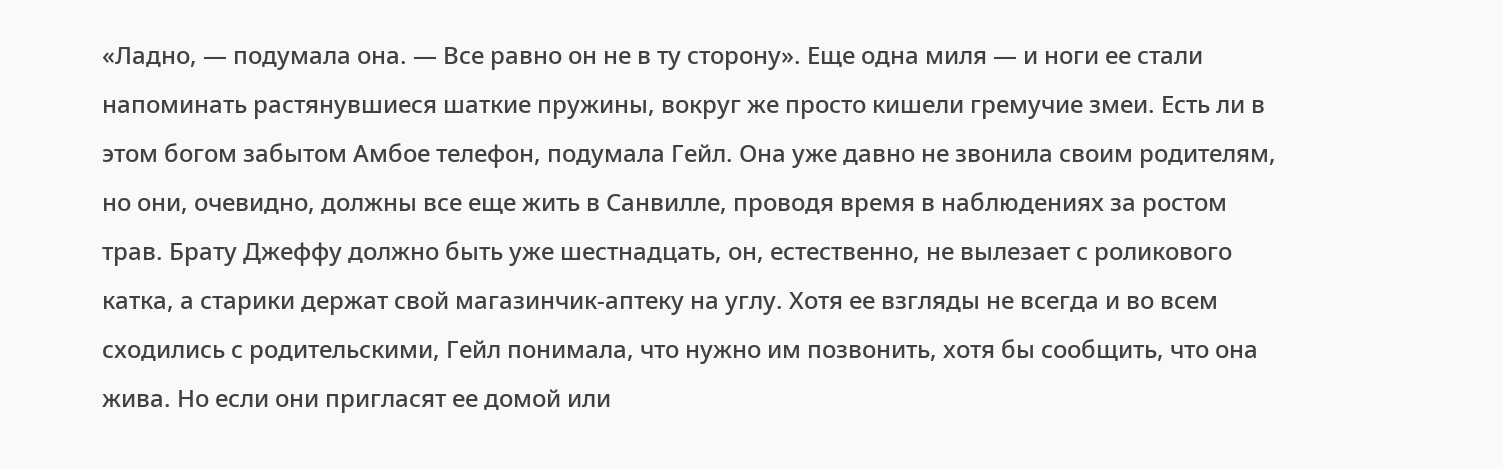«Ладно, — подумала она. — Все равно он не в ту сторону». Еще одна миля — и ноги ее стали напоминать растянувшиеся шаткие пружины, вокруг же просто кишели гремучие змеи. Есть ли в этом богом забытом Амбое телефон, подумала Гейл. Она уже давно не звонила своим родителям, но они, очевидно, должны все еще жить в Санвилле, проводя время в наблюдениях за ростом трав. Брату Джеффу должно быть уже шестнадцать, он, естественно, не вылезает с роликового катка, а старики держат свой магазинчик-аптеку на углу. Хотя ее взгляды не всегда и во всем сходились с родительскими, Гейл понимала, что нужно им позвонить, хотя бы сообщить, что она жива. Но если они пригласят ее домой или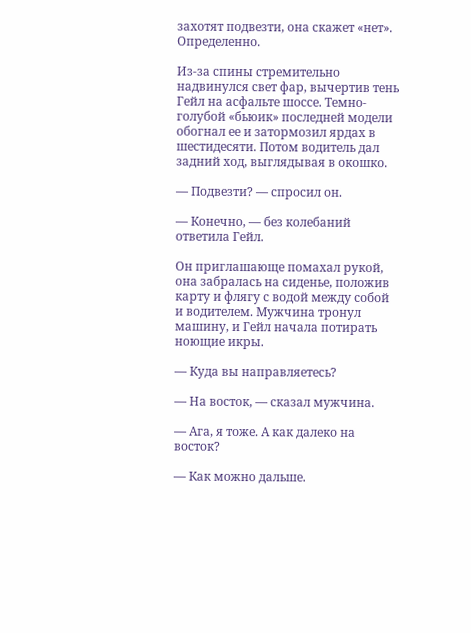захотят подвезти, она скажет «нет». Определенно.

Из-за спины стремительно надвинулся свет фар, вычертив тень Гейл на асфальте шоссе. Темно-голубой «бьюик» последней модели обогнал ее и затормозил ярдах в шестидесяти. Потом водитель дал задний ход, выглядывая в окошко.

— Подвезти? — спросил он.

— Конечно, — без колебаний ответила Гейл.

Он приглашающе помахал рукой, она забралась на сиденье, положив карту и флягу с водой между собой и водителем. Мужчина тронул машину, и Гейл начала потирать ноющие икры.

— Куда вы направляетесь?

— На восток, — сказал мужчина.

— Ага, я тоже. А как далеко на восток?

— Как можно дальше.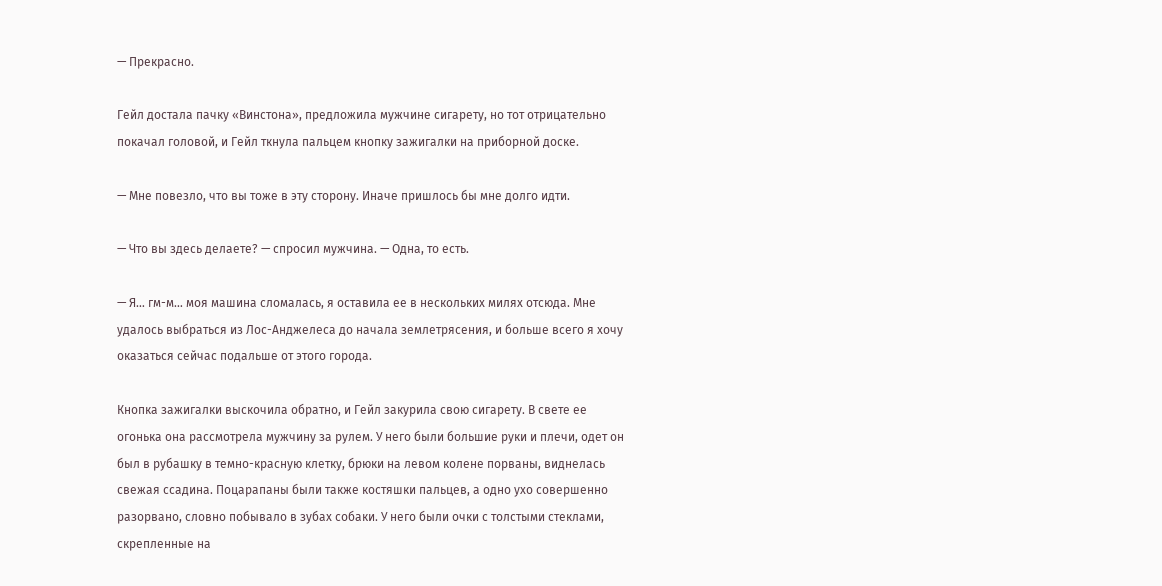— Прекрасно.

Гейл достала пачку «Винстона», предложила мужчине сигарету, но тот отрицательно покачал головой, и Гейл ткнула пальцем кнопку зажигалки на приборной доске.

— Мне повезло, что вы тоже в эту сторону. Иначе пришлось бы мне долго идти.

— Что вы здесь делаете? — спросил мужчина. — Одна, то есть.

— Я… гм-м… моя машина сломалась, я оставила ее в нескольких милях отсюда. Мне удалось выбраться из Лос-Анджелеса до начала землетрясения, и больше всего я хочу оказаться сейчас подальше от этого города.

Кнопка зажигалки выскочила обратно, и Гейл закурила свою сигарету. В свете ее огонька она рассмотрела мужчину за рулем. У него были большие руки и плечи, одет он был в рубашку в темно-красную клетку, брюки на левом колене порваны, виднелась свежая ссадина. Поцарапаны были также костяшки пальцев, а одно ухо совершенно разорвано, словно побывало в зубах собаки. У него были очки с толстыми стеклами, скрепленные на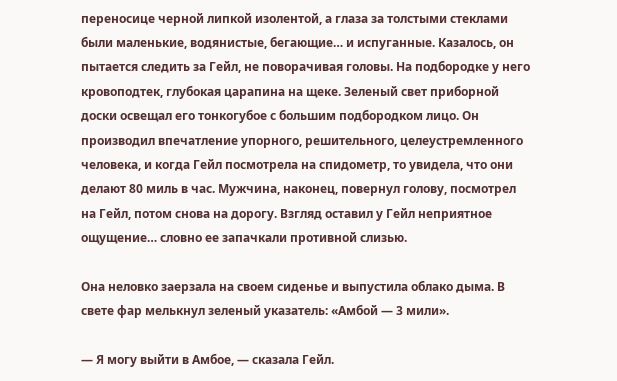переносице черной липкой изолентой, а глаза за толстыми стеклами были маленькие, водянистые, бегающие… и испуганные. Казалось, он пытается следить за Гейл, не поворачивая головы. На подбородке у него кровоподтек, глубокая царапина на щеке. Зеленый свет приборной доски освещал его тонкогубое с большим подбородком лицо. Он производил впечатление упорного, решительного, целеустремленного человека, и когда Гейл посмотрела на спидометр, то увидела, что они делают 80 миль в час. Мужчина, наконец, повернул голову, посмотрел на Гейл, потом снова на дорогу. Взгляд оставил у Гейл неприятное ощущение… словно ее запачкали противной слизью.

Она неловко заерзала на своем сиденье и выпустила облако дыма. В свете фар мелькнул зеленый указатель: «Амбой — 3 мили».

— Я могу выйти в Амбое, — сказала Гейл.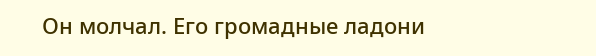Он молчал. Его громадные ладони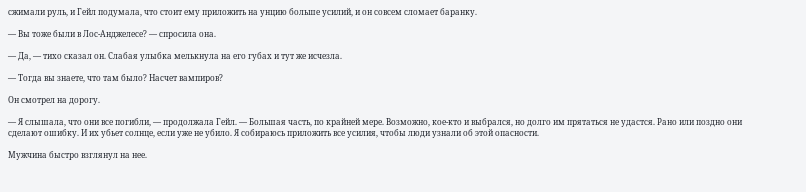сжимали руль, и Гейл подумала, что стоит ему приложить на унцию больше усилий, и он совсем сломает баранку.

— Вы тоже были в Лос-Анджелесе? — спросила она.

— Да, — тихо сказал он. Слабая улыбка мелькнула на его губах и тут же исчезла.

— Тогда вы знаете, что там было? Насчет вампиров?

Он смотрел на дорогу.

— Я слышала, что они все погибли, — продолжала Гейл. — Большая часть, по крайней мере. Возможно, кое-кто и выбрался, но долго им прятаться не удастся. Рано или поздно они сделают ошибку. И их убьет солнце, если уже не убило. Я собираюсь приложить все усилия, чтобы люди узнали об этой опасности.

Мужчина быстро взглянул на нее.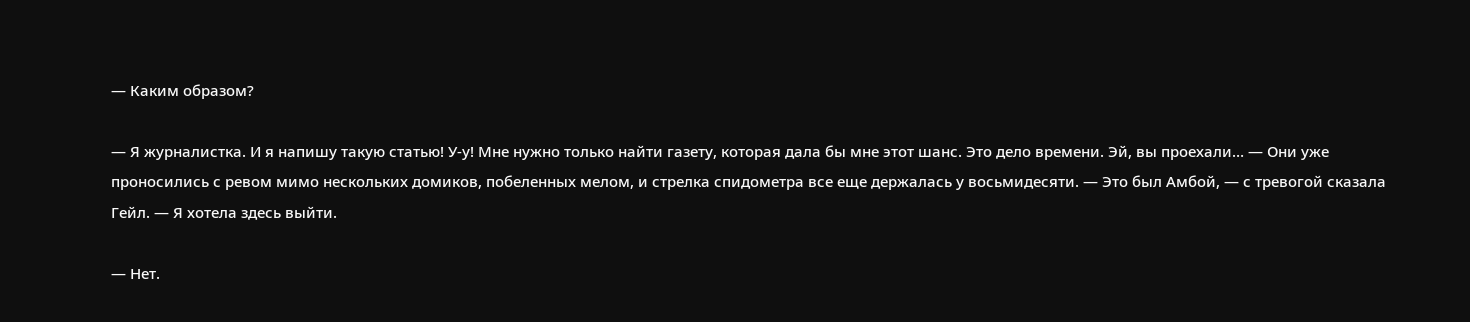— Каким образом?

— Я журналистка. И я напишу такую статью! У-у! Мне нужно только найти газету, которая дала бы мне этот шанс. Это дело времени. Эй, вы проехали… — Они уже проносились с ревом мимо нескольких домиков, побеленных мелом, и стрелка спидометра все еще держалась у восьмидесяти. — Это был Амбой, — с тревогой сказала Гейл. — Я хотела здесь выйти.

— Нет.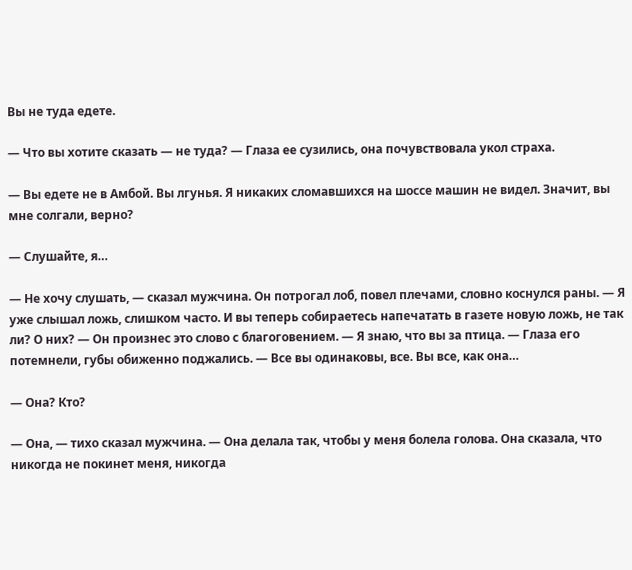Вы не туда едете.

— Что вы хотите сказать — не туда? — Глаза ее сузились, она почувствовала укол страха.

— Вы едете не в Амбой. Вы лгунья. Я никаких сломавшихся на шоссе машин не видел. Значит, вы мне солгали, верно?

— Слушайте, я…

— Не хочу слушать, — сказал мужчина. Он потрогал лоб, повел плечами, словно коснулся раны. — Я уже слышал ложь, слишком часто. И вы теперь собираетесь напечатать в газете новую ложь, не так ли? О них? — Он произнес это слово с благоговением. — Я знаю, что вы за птица. — Глаза его потемнели, губы обиженно поджались. — Все вы одинаковы, все. Вы все, как она…

— Она? Кто?

— Она, — тихо сказал мужчина. — Она делала так, чтобы у меня болела голова. Она сказала, что никогда не покинет меня, никогда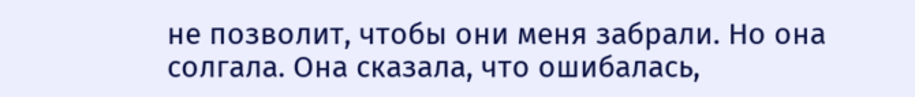не позволит, чтобы они меня забрали. Но она солгала. Она сказала, что ошибалась,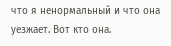что я ненормальный и что она уезжает. Вот кто она.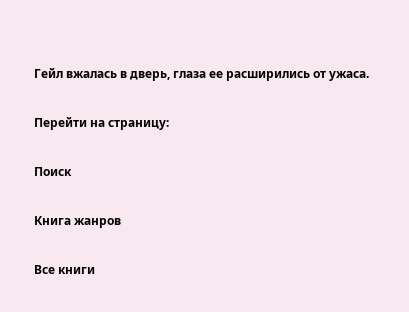Гейл вжалась в дверь, глаза ее расширились от ужаса.

Перейти на страницу:

Поиск

Книга жанров

Все книги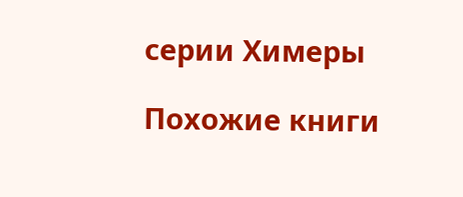серии Химеры

Похожие книги